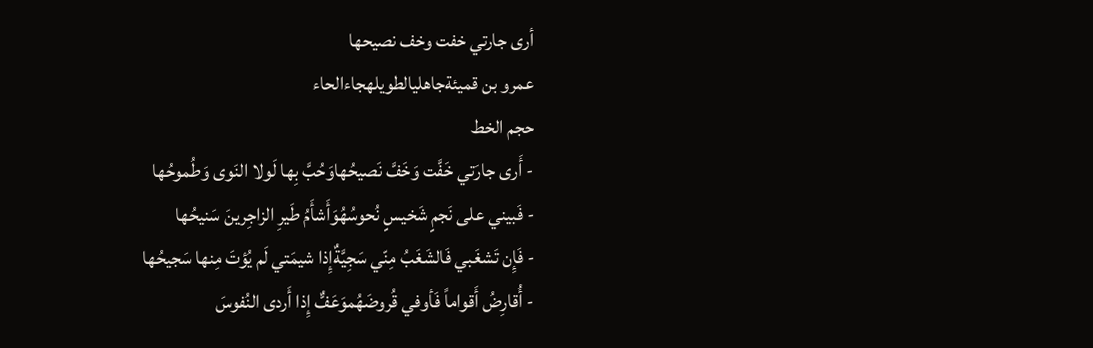أرى جارتي خفت وخف نصيحها
عمرو بن قميئةجاهليالطويلهجاءالحاء
حجم الخط
- أَرى جارَتي خَفَّت وَخَفَّ نَصيحُهاوَحُبَّ بِها لَولا النَوى وَطُموحُها
- فَبيني على نَجمٍ شَخيسٍ نُحوسُهُوَأَشأَمُ طَيرِ الزاجِرينَ سَنيحُها
- فَإِن تَشغَبي فَالشَغَبُ مِنّي سَجِيَّةٌإِذا شيمَتي لَم يُؤتَ مِنها سَجيحُها
- أُقارِضُ أَقواماً فَأوفي قُروضَهُموَعَفٌّ إِذا أَردى النُفوسَ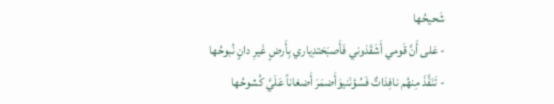شَحيحُها
- عَلى أَنَّ قَومي أَشَقَذوني فَأَصبَحَتدِياري بِأَرضٍ غَيرِ دانٍ نُبوحُها
- تَنَفَّذَ مِنهُم نافِذاتٌ فَسُؤنَنيوَأَضمَرَ أَضغاناً عَلَيَّ كُشوحُها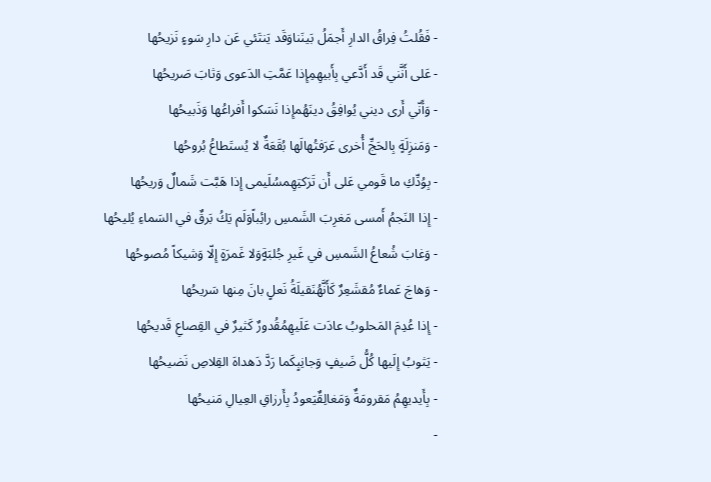- فَقُلتُ فِراقُ الدارِ أَجمَلُ بَينَناوَقَد يَنتَئي عَن دارِ سَوءٍ نَزيحُها
- عَلى أَنَّني قَد أَدَّعي بِأَبيهِمِإِذا عَمَّتِ الدَعوى وَثابَ صَريحُها
- وَأَنّي أَرى ديني يُوافِقُ دينَهُمإِذا نَسَكوا أَفراعُها وَذَبيحُها
- وَمَنزِلَةٍ بِالحَجِّ أُخرى عَرَفتُهالَها بُقَعَةٌ لا يُستَطاعُ بُروحُها
- بِوُدِّكِ ما قَومي عَلى أَن تَرَكتِهِمسُلَيمى إِذا هَبَّت شَمالٌ وَريحُها
- إِذا النَجمُ أَمسى مَغرِبَ الشَمسِ رائِباًوَلَم يَكُ بَرقٌ في السَماءِ يُليحُها
- وَغابَ شُعاعُ الشَمسِ في غَيرِ جُلبَةٍوَلا غَمرَةٍ إِلّا وَشيكاً مُصوحُها
- وَهاجَ عَماءٌ مُقشَعِرٌ كَأَنَّهُنَقيلَةُ نَعلٍ بانَ مِنها سَريحُها
- إِذا عُدِمَ المَحلوبُ عادَت عَلَيهِمُقُدورٌ كَثيرٌ في القِصاعِ قَديحُها
- يَثوبُ إِلَيها كُلُّ ضَيفٍ وَجانِبٍكَما رَدَّ دَهداهَ القِلاصِ نَضيحُها
- بِأَيديهِمُ مَقرومَةٌ وَمَغالِقٌيَعودُ بِأَرزاقِ العِيالِ مَنيحُها
-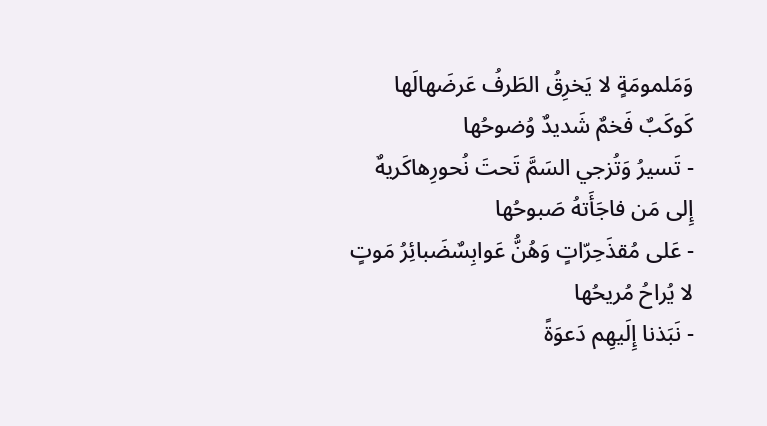وَمَلمومَةٍ لا يَخرِقُ الطَرفُ عَرضَهالَها كَوكَبٌ فَخمٌ شَديدٌ وُضوحُها
- تَسيرُ وَتُزجي السَمَّ تَحتَ نُحورِهاكَريهٌ إِلى مَن فاجَأَتهُ صَبوحُها
- عَلى مُقذَحِرّاتٍ وَهُنُّ عَوابِسٌضَبائِرُ مَوتٍ لا يُراحُ مُريحُها
- نَبَذنا إِلَيهِم دَعوَةً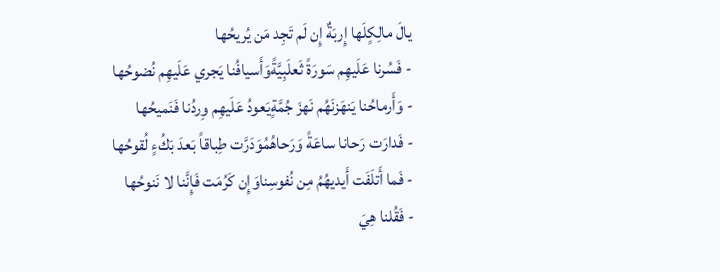يالَ مالِكٍلَها إِربَةٌ إِن لَم تَجِد مَن يُريحُها
- فَسُرنا عَلَيهِم سَورَةً ثَعلَبِيَّةًوَأَسيافُنا يَجري عَلَيهِم نُضوحُها
- وَأَرماحُنا يَنهَزنَهُم نَهزَ جُمَّةٍيَعودُ عَلَيهِم وِردُنا فَنَميحُها
- فَدارَت رَحانا ساعَةً وَرَحاهُمُوَدَرَّت طِباقاً بَعدَ بَكُءٍ لُقوحُها
- فَما أَتلَفَت أَيديهُمُ مِن نُفوسِناوَإِن كَرُمَت فَإِنَّنا لا نَنوحُها
- فَقُلنا هِيَ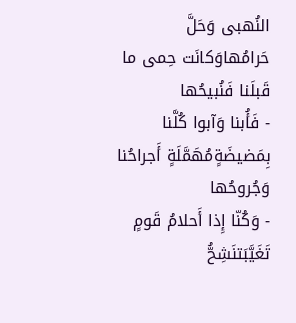النُهبى وَحَلَّ حَرامُهاوَكانَت حِمى ما قَبلَنا فَنُبيحُها
- فَأُبنا وَآبوا كُلَّنا بِمَضيضَةٍمُهَمَّلَةٍ أَجراحُنا وَجُروحُها
- وَكُنّا إِذا أَحلامُ قَومٍ تَغَيَّبَتنَشِحُّ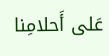عَلى أَحلامِنا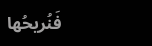فَنُريحُها